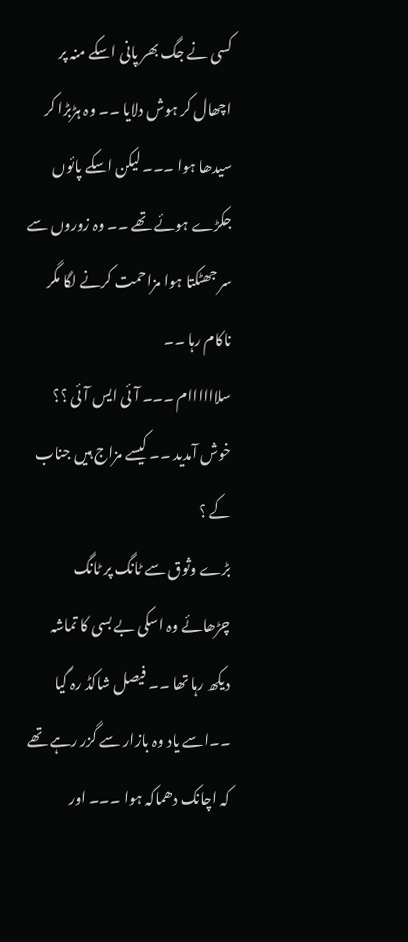کسی نے جگ بھر پانی اسکے منہ پر اچھال کر ہوش دلایا ۔۔ وہ ہڑبڑا کر سیدھا ہوا ۔۔۔ لیکن اسکے پائوں جکڑے ہوئے تھے ۔۔ وہ زوروں سے سر جھٹکتا ہوا مزاحمت کرنے لگا مگر ناکام رہا ۔۔
سلاااااام ۔۔۔ آئی ایس آئی ؟؟
خوش آمدید ۔۔ کیسے مزاج ہیں جناب کے ؟
بڑے وثوق سے ٹانگ پر ٹانگ چڑھائے وہ اسکی بے بسی کا تماشہ دیکھ رہا تھا ۔۔ فیصل شاکڈ رہ گیا ۔۔اسے یاد وہ بازار سے گزر رہے تھے کہ اچانک دھماکہ ہوا ۔۔۔ اور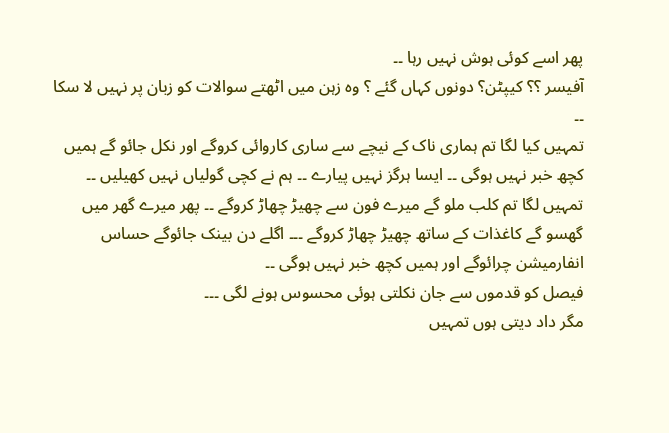پھر اسے کوئی ہوش نہیں رہا ۔۔
آفیسر ؟؟ کیپٹن؟ دونوں کہاں گئے ؟ وہ زہن میں اٹھتے سوالات کو زبان پر نہیں لا سکا ۔۔
تمہیں کیا لگا تم ہماری ناک کے نیچے سے ساری کاروائی کروگے اور نکل جائو گے ہمیں کچھ خبر نہیں ہوگی ۔۔ ایسا ہرگز نہیں پیارے ۔۔ ہم نے کچی گولیاں نہیں کھیلیں ۔۔ تمہیں لگا تم کلب ملو گے میرے فون سے چھیڑ چھاڑ کروگے ۔۔ پھر میرے گھر میں گھسو گے کاغذات کے ساتھ چھیڑ چھاڑ کروگے ۔۔۔ اگلے دن بینک جائوگے حساس انفارمیشن چرائوگے اور ہمیں کچھ خبر نہیں ہوگی ۔۔
فیصل کو قدموں سے جان نکلتی ہوئی محسوس ہونے لگی ۔۔۔
مگر داد دیتی ہوں تمہیں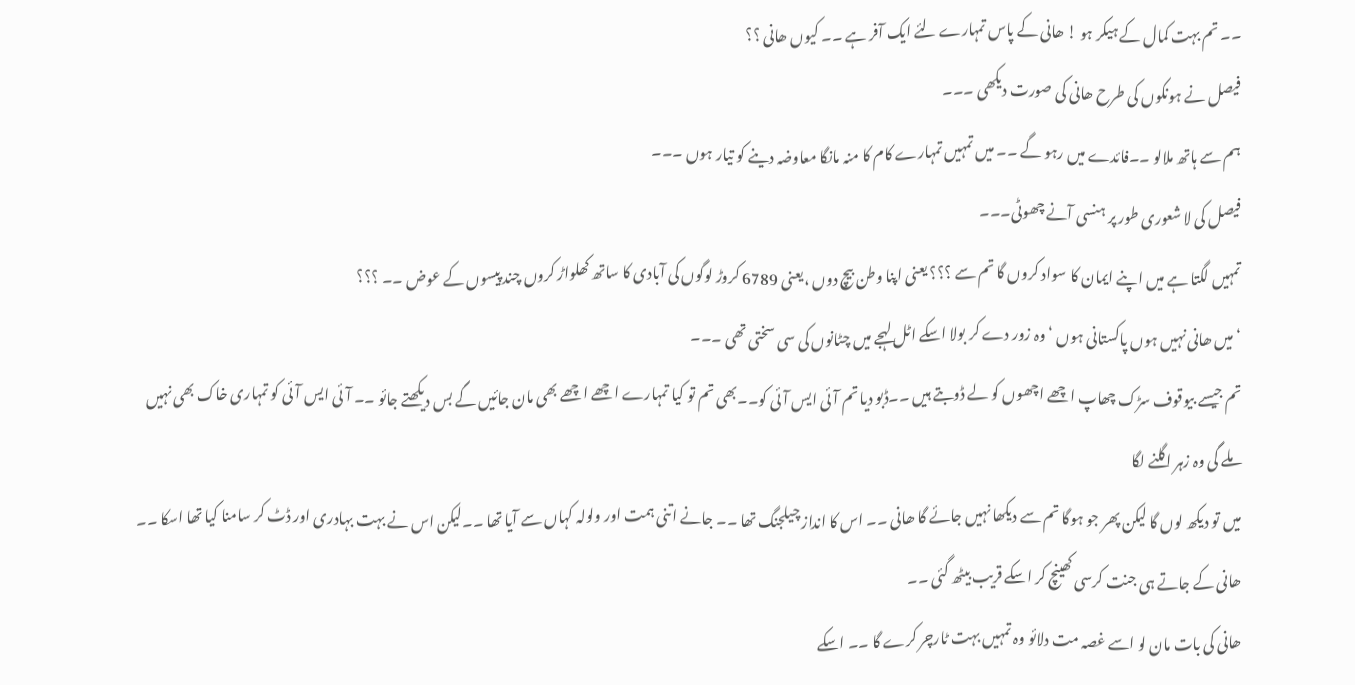۔۔ تم بہت کمال کے ہیکر ہو ! ھانی کے پاس تمہارے لئے ایک آفر ہے ۔۔ کیوں ھانی ؟؟
فیصل نے ہونکوں کی طرح ھانی کی صورت دیکھی ۔۔۔
ہم سے ہاتھ ملالو ۔۔فائدے میں رہو گے ۔۔ میں تمہیں تمہارے کام کا منہ مانگا معاوضہ دینے کو تیار ہوں ۔۔۔
فیصل کی لا شعوری طور پر ہنسی آنے چھوٹی۔۔۔
تمہیں لگتا ہے میں اپنے ایمان کا سواد کروں گا تم سے ؟؟؟ یعنی اپنا وطن بیچ دوں ،یعنی 6789 کروڑ لوگوں کی آبادی کا ساتھ کھلواڑ کروں چند پیسوں کے عوض ۔۔ ؟؟؟
‘میں ھانی نہیں ہوں پاکستانی ہوں ‘ وہ زور دے کر بولا اسکے اٹل لہجے میں چٹانوں کی سی سختی تھی ۔۔۔
تم جیسے بیوقوف سڑک چھاپ اچھے اچھوں کو لے ڈوبتے ہیں ۔۔ڈبو دیا تم آئی ایس آئی کو۔۔بھی تم تو کیا تمہارے اچھے اچھے بھی مان جائیں گے بس دیکھتے جائو ۔۔ آئی ایس آئی کو تمہاری خاک بھی نہیں ملے گی وہ زہر اگلنے لگا
میں تو دیکھ لوں گا لیکن پھر جو ہوگا تم سے دیکھا نہیں جائے گا ھانی ۔۔ اس کا انداز چیلجنگ تھا ۔۔ جانے اتنی ہمت اور ولولہ کہاں سے آیا تھا ۔۔لیکن اس نے بہت بہادری اور ڈٹ کر سامنا کیا تھا اسکا ۔۔ ھانی کے جاتے ہی جنت کرسی کھینچ کر اسکے قریب بیٹھ گئی ۔۔
ھانی کی بات مان لو اسے غصہ مت دلائو وہ تمہیں بہت ٹارچر کرے گا ۔۔ اسکے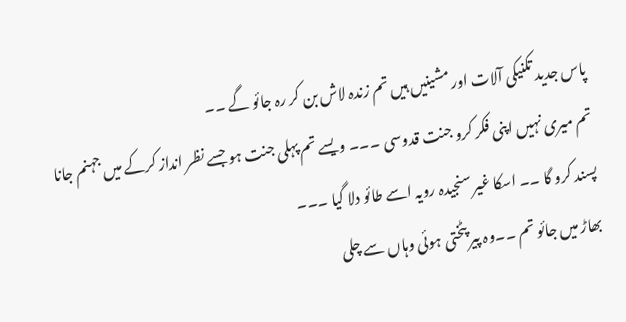پاس جدید تکنیکی آلات اور مشینیں ہیں تم زندہ لاش بن کر رہ جائو گے ۔۔
تم میری نہیں اپنی فکر کرو جنت قدوسی ۔۔۔ ویسے تم پہلی جنت ہو جسے نظر انداز کرکے میں جہنم جانا پسند کرو گا ۔۔ اسکا غیر سنجیدہ رویہ اسے طائو دلا گیا ۔۔۔
بھاڑ میں جائو تم ۔۔وہ پیر پٹختی ہوئی وہاں سے چلی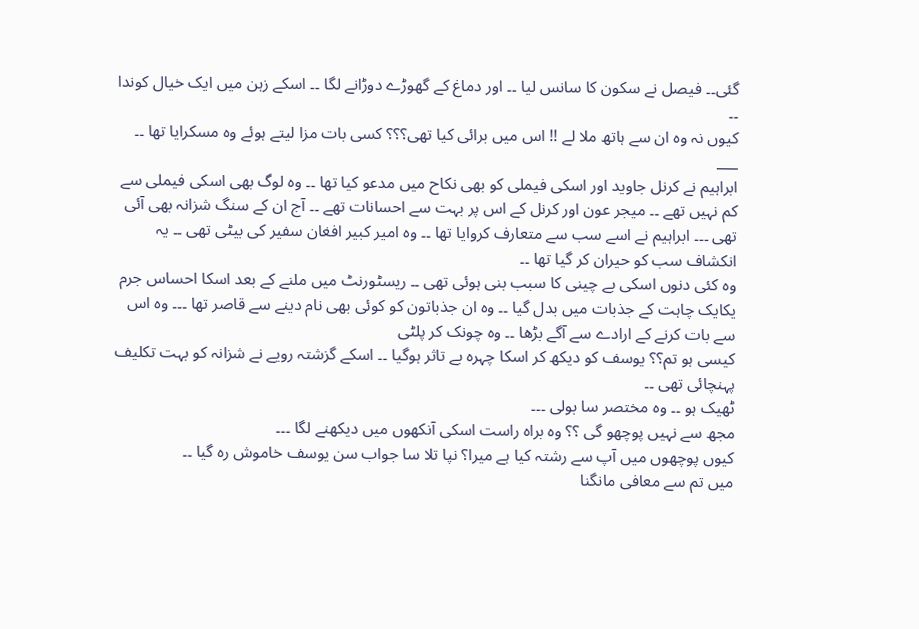گئی۔۔ فیصل نے سکون کا سانس لیا ۔۔ اور دماغ کے گھوڑے دوڑانے لگا ۔۔ اسکے زہن میں ایک خیال کوندا ۔۔
کیوں نہ وہ ان سے ہاتھ ملا لے !! اس میں برائی کیا تھی؟؟؟ کسی بات مزا لیتے ہوئے وہ مسکرایا تھا ۔۔
___
ابراہیم نے کرنل جاوید اور اسکی فیملی کو بھی نکاح میں مدعو کیا تھا ۔۔ وہ لوگ بھی اسکی فیملی سے کم نہیں تھے ۔۔ میجر عون اور کرنل کے اس پر بہت سے احسانات تھے ۔۔ آج ان کے سنگ شزانہ بھی آئی تھی ۔۔۔ ابراہیم نے اسے سب سے متعارف کروایا تھا ۔۔ وہ امیر کبیر افغان سفیر کی بیٹی تھی ۔۔ یہ انکشاف سب کو حیران کر گیا تھا ۔۔
وہ کئی دنوں اسکی بے چینی کا سبب بنی ہوئی تھی ۔۔ ریسٹورنٹ میں ملنے کے بعد اسکا احساس جرم یکایک چاہت کے جذبات میں بدل گیا ۔۔ وہ ان جذباتون کو کوئی بھی نام دینے سے قاصر تھا ۔۔۔ وہ اس سے بات کرنے کے ارادے سے آگے بڑھا ۔۔ وہ چونک کر پلٹی
کیسی ہو تم؟؟ یوسف کو دیکھ کر اسکا چہرہ بے تاثر ہوگیا ۔۔ اسکے گزشتہ رویے نے شزانہ کو بہت تکلیف پہنچائی تھی ۔۔
ٹھیک ہو ۔۔ وہ مختصر سا بولی ۔۔۔
مجھ سے نہیں پوچھو گی ؟؟ وہ براہ راست اسکی آنکھوں میں دیکھنے لگا ۔۔۔
کیوں پوچھوں میں آپ سے رشتہ کیا ہے میرا؟ نپا تلا سا جواب سن یوسف خاموش رہ گیا ۔۔
میں تم سے معافی مانگنا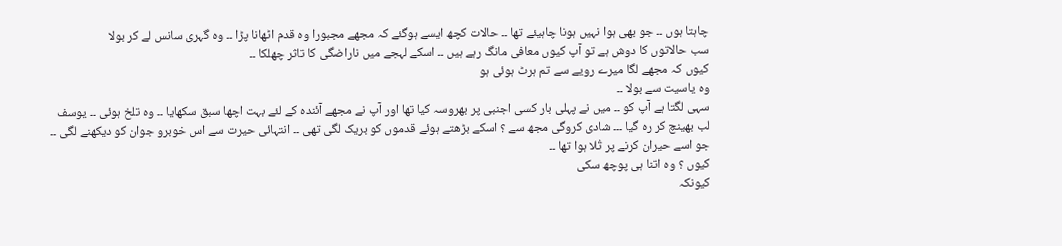چاہتا ہوں ۔۔ جو بھی ہوا نہیں ہونا چاہیئے تھا ۔۔ حالات کچھ ایسے ہوگئے کہ مجھے مجبورا وہ قدم اٹھانا پڑا ۔۔ وہ گہری سانس لے کر بولا
سب حالاتوں کا دوش ہے تو آپ کیوں معافی مانگ رہے ہیں ۔۔ اسکے لہجے میں ناراضگی کا تاثر چھلکا ۔۔
کیوں کہ مجھے لگا میرے رویے سے تم ہرٹ ہوئی ہو
وہ یاسیت سے بولا ۔۔
سہی لگتا ہے آپ کو ۔۔ میں نے پہلی بار کسی اجنبی پر بھروسہ کیا تھا اور آپ نے مجھے آئندہ کے لئے بہت اچھا سبق سکھایا ۔۔ وہ تلخ ہوئی ۔۔ یوسف لب بھینچ کر رہ گیا ۔۔۔ شادی کروگی مجھ سے ؟ اسکے بڑھتے ہوئے قدموں کو بریک لگی تھی ۔۔ انتہائی حیرت سے اس خوبرو جوان کو دیکھنے لگی ۔۔ جو اسے حیران کرنے پر تُلا ہوا تھا ۔۔
کیوں ؟ وہ اتنا ہی پوچھ سکی
کیونکہ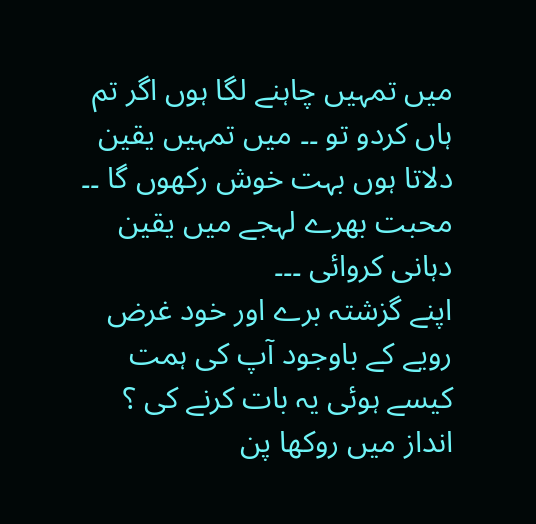میں تمہیں چاہنے لگا ہوں اگر تم ہاں کردو تو ۔۔ میں تمہیں یقین دلاتا ہوں بہت خوش رکھوں گا ۔۔ محبت بھرے لہجے میں یقین دہانی کروائی ۔۔۔
اپنے گزشتہ برے اور خود غرض رویے کے باوجود آپ کی ہمت کیسے ہوئی یہ بات کرنے کی ؟ انداز میں روکھا پن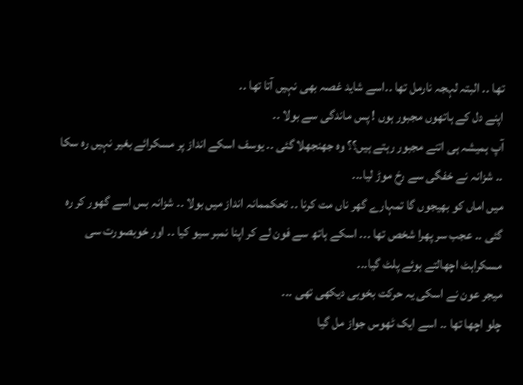تھا ۔۔ البتہ لہجہ نارمل تھا ۔۔اسے شاید غصہ بھی نہیں آتا تھا ۔۔
اپنے دل کے ہاتھوں مجبور ہوں ! پس ماندگی سے بولا ۔۔
آپ ہمیشہ ہی اتنے مجبور رہتے ہیں؟؟ وہ جھنجھلا گئی ۔۔ یوسف اسکے انداز پر مسکرائے بغیر نہیں رہ سکا ۔۔ شزانہ نے خفگی سے رخ موڑ لیا۔۔۔
میں اماں کو بھیجوں گا تمہارے گھر ناں مت کرنا ۔۔ تحکممانہ انداز میں بولا ۔۔ شزانہ بس اسے گھور کر رہ گئی ۔۔ عجب سر پھرا شخص تھا ۔۔۔ اسکے ہاتھ سے فون لے کر اپنا نمبر سیو کیا ۔۔ اور خوبصورت سی مسکراہٹ اچھالتے ہوئے پلٹ گیا۔۔۔
میجر عون نے اسکی یہ حرکت بخوبی دیکھی تھی ۔۔۔
چلو اچھا تھا ۔۔ اسے ایک ٹھوس جواز مل گیا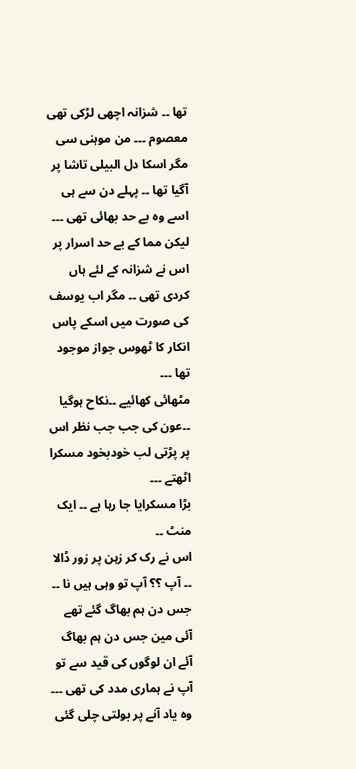تھا ۔۔ شزانہ اچھی لڑکی تھی معصوم ۔۔۔ من موہنی سی مگر اسکا دل البیلی تاشا پر آگیا تھا ۔۔ پہلے دن سے ہی اسے وہ بے حد بھائی تھی ۔۔۔ لیکن مما کے بے حد اسرار پر اس نے شزانہ کے لئے ہاں کردی تھی ۔۔ مگر اب یوسف کی صورت میں اسکے پاس انکار کا ٹھوس جواز موجود تھا ۔۔۔
مٹھائی کھائیے ۔۔نکاح ہوگیا ۔۔عون کی جب جب نظر اس پر پڑتی لب خودبخود مسکرا اٹھتے ۔۔۔
بڑا مسکرایا جا رہا ہے ۔۔ ایک منٹ ۔۔
اس نے رک کر زہن پر زور ڈالا ۔۔ آپ ؟؟ آپ تو وہی ہیں نا ۔۔ جس دن ہم بھاگ گئے تھے آئی مین جس دن ہم بھاگ آئے ان لوگوں کی قید سے تو آپ نے ہماری مدد کی تھی ۔۔۔
وہ یاد آنے پر بولتی چلی گئی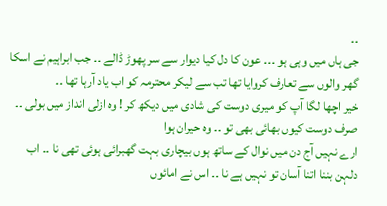۔۔
جی ہاں میں وہی ہو ۔۔۔ عون کا دل کیا دیوار سے سر پھوڑ ڈالے ۔۔ جب ابراہیم نے اسکا گھر والوں سے تعارف کروایا تھا تب سے لیکر محترمہ کو اب یاد آرہا تھا ۔۔
خیر اچھا لگا آپ کو میری دوست کی شادی میں دیکھ کر ! وہ ازلی انداز میں بولی ۔۔
صرف دوست کیوں بھائی بھی تو ۔۔ وہ حیران ہوا
ارے نہیں آج دن میں نوال کے ساتھ ہوں بیچاری بہت گھبرائی ہوئی تھی نا ۔۔ اب دلہن بننا اتنا آسان تو نہیں ہے نا ۔۔ اس نے امائوں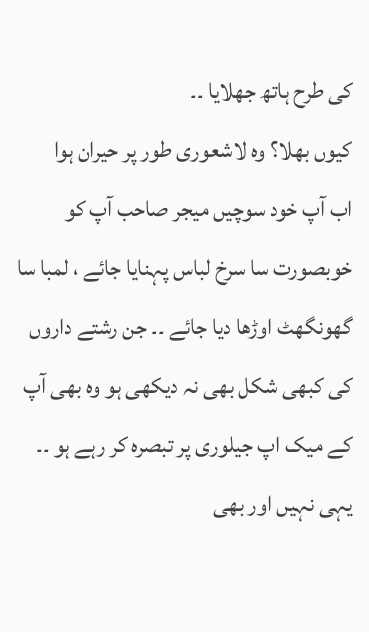کی طرح ہاتھ جھلایا ۔۔
کیوں بھلا؟ وہ لاشعوری طور پر حیران ہوا
اب آپ خود سوچیں میجر صاحب آپ کو خوبصورت سا سرخ لباس پہنایا جائے ، لمبا سا گھونگھٹ اوڑھا دیا جائے ۔۔ جن رشتے داروں کی کبھی شکل بھی نہ دیکھی ہو وہ بھی آپ کے میک اپ جیلوری پر تبصرہ کر رہے ہو ۔۔ یہی نہیں اور بھی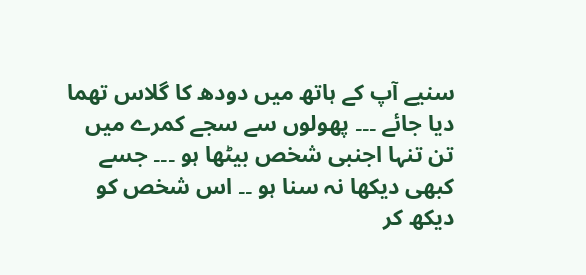سنیے آپ کے ہاتھ میں دودھ کا گلاس تھما دیا جائے ۔۔۔ پھولوں سے سجے کمرے میں تن تنہا اجنبی شخص بیٹھا ہو ۔۔۔ جسے کبھی دیکھا نہ سنا ہو ۔۔ اس شخص کو دیکھ کر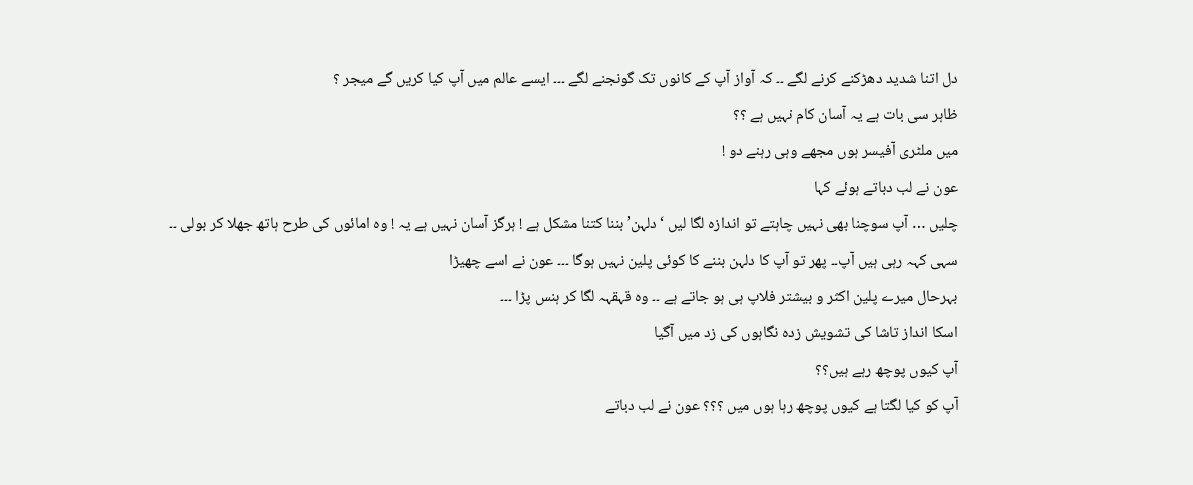دل اتنا شدید دھڑکنے کرنے لگے ۔۔ کہ آواز آپ کے کانوں تک گونجنے لگے ۔۔۔ ایسے عالم میں آپ کیا کریں گے میجر ؟
ظاہر سی بات ہے یہ آسان کام نہیں ہے ؟؟
میں ملٹری آفیسر ہوں مجھے وہی رہنے دو !
عون نے لب دباتے ہوئے کہا
چلیں … آپ سوچنا بھی نہیں چاہتے تو اندازہ لگا لیں ‘دلہن’ بننا کتنا مشکل ہے ! ہرگز آسان نہیں ہے یہ ! وہ امائوں کی طرح ہاتھ جھلا کر بولی ۔۔
سہی کہہ رہی ہیں آپ۔۔ پھر تو آپ کا دلہن بننے کا کوئی پلین نہیں ہوگا ۔۔۔ عون نے اسے چھیڑا
بہرحال میرے پلین اکثر و بیشتر فلاپ ہی ہو جاتے ہے ۔۔ وہ قہقہہ لگا کر ہنس پڑا ۔۔۔
اسکا انداز تاشا کی تشویش زدہ نگاہوں کی زد میں آگیا
آپ کیوں پوچھ رہے ہیں؟؟
آپ کو کیا لگتا ہے کیوں پوچھ رہا ہوں میں ؟؟؟ عون نے لب دباتے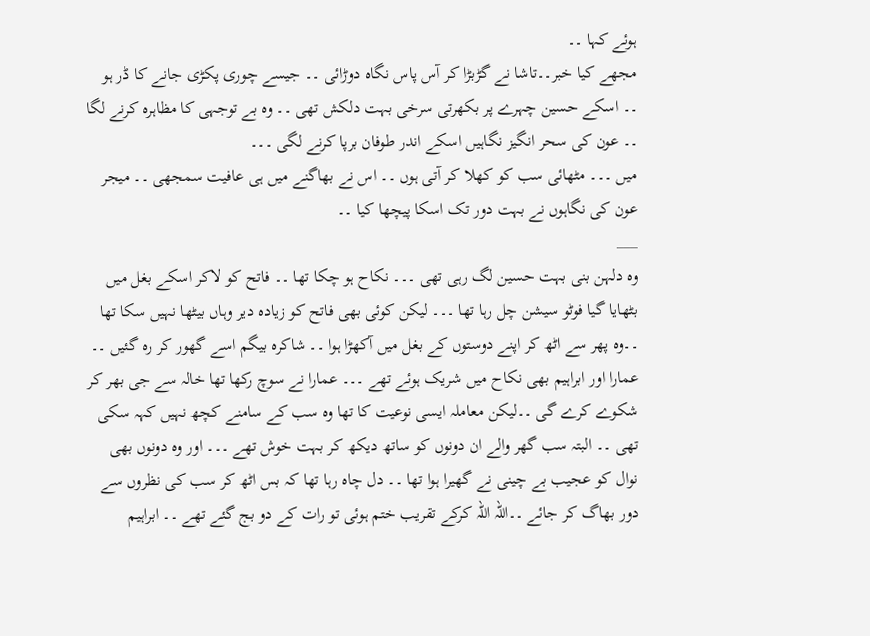ہوئے کہا ۔۔
مجھے کیا خبر۔۔تاشا نے گڑبڑا کر آس پاس نگاہ دوڑائی ۔۔ جیسے چوری پکڑی جانے کا ڈر ہو ۔۔ اسکے حسین چہرے پر بکھرتی سرخی بہت دلکش تھی ۔۔ وہ بے توجہی کا مظاہرہ کرنے لگا ۔۔ عون کی سحر انگیز نگاہیں اسکے اندر طوفان برپا کرنے لگی ۔۔۔
میں ۔۔۔ مٹھائی سب کو کھلا کر آتی ہوں ۔۔ اس نے بھاگنے میں ہی عافیت سمجھی ۔۔ میجر عون کی نگاہوں نے بہت دور تک اسکا پیچھا کیا ۔۔
___
وہ دلہن بنی بہت حسین لگ رہی تھی ۔۔۔ نکاح ہو چکا تھا ۔۔ فاتح کو لاکر اسکے بغل میں بٹھایا گیا فوٹو سیشن چل رہا تھا ۔۔۔ لیکن کوئی بھی فاتح کو زیادہ دیر وہاں بیٹھا نہیں سکا تھا ۔۔وہ پھر سے اٹھ کر اپنے دوستوں کے بغل میں آکھڑا ہوا ۔۔ شاکرہ بیگم اسے گھور کر رہ گئیں ۔۔
عمارا اور ابراہیم بھی نکاح میں شریک ہوئے تھے ۔۔۔ عمارا نے سوچ رکھا تھا خالہ سے جی بھر کر شکوے کرے گی ۔۔لیکن معاملہ ایسی نوعیت کا تھا وہ سب کے سامنے کچھ نہیں کہہ سکی تھی ۔۔ البتہ سب گھر والے ان دونوں کو ساتھ دیکھ کر بہت خوش تھے ۔۔۔ اور وہ دونوں بھی
نوال کو عجیب بے چینی نے گھیرا ہوا تھا ۔۔ دل چاہ رہا تھا کہ بس اٹھ کر سب کی نظروں سے دور بھاگ کر جائے ۔۔اللہ اللہ کرکے تقریب ختم ہوئی تو رات کے دو بج گئے تھے ۔۔ ابراہیم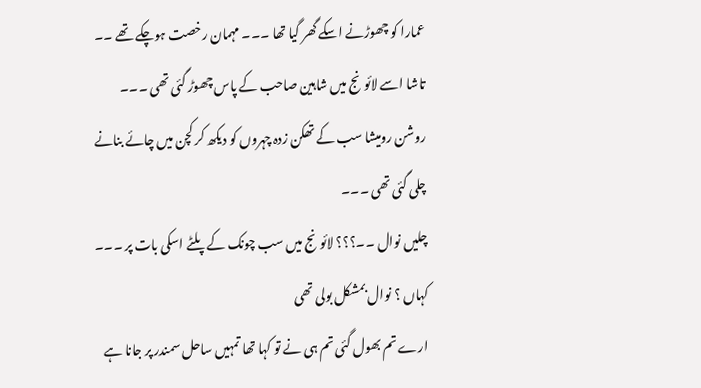عمارا کو چھوڑنے اسکے گھر گیا تھا ۔۔۔ مہمان رخصت ہوچکے تھے ۔۔ تاشا اسے لائونج میں شاہین صاحب کے پاس چھوڑ گئی تھی ۔۔۔ روشن رومیشا سب کے تھکن زدہ چہروں کو دیکھ کر کچن میں چائے بنانے چلی گئی تھی ۔۔۔
چلیں نوال ۔۔؟؟؟ لائونج میں سب چونک کے پلٹے اسکی بات پر ۔۔۔
کہاں ؟ نوال بمشکل بولی تھی
ارے تم بھول گئی تم ہی نے تو کہا تھا تمہیں ساحل سمندر پر جانا ہے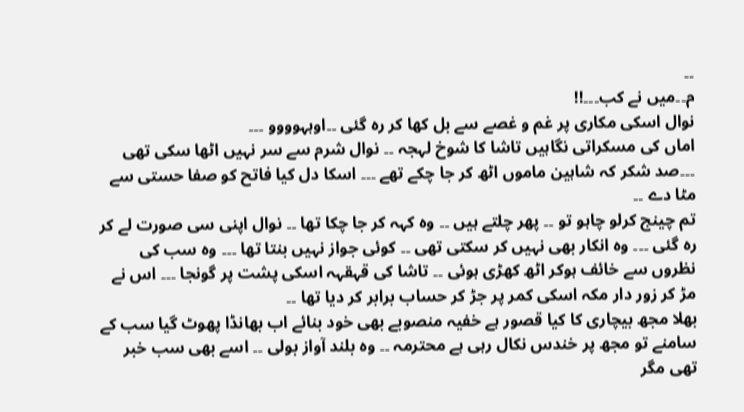۔۔
م۔۔میں نے کب۔۔۔!!
نوال اسکی مکاری پر غم و غصے سے بل کھا کر رہ گئی ۔۔اوہہوووو ۔۔۔
اماں کی مسکراتی نگاہیں تاشا کا شوخ لہجہ ۔۔ نوال شرم سے سر نہیں اٹھا سکی تھی ۔۔۔صد شکر کہ شاہین ماموں اٹھ کر جا چکے تھے ۔۔۔ اسکا دل کیا فاتح کو صفا حستی سے مٹا دے ۔۔
تم چینج کرلو چاہو تو ۔۔ پھر چلتے ہیں ۔۔ وہ کہہ کر جا چکا تھا ۔۔ نوال اپنی سی صورت لے کر رہ گئی ۔۔۔ وہ انکار بھی نہیں کر سکتی تھی ۔۔ کوئی جواز نہیں بنتا تھا ۔۔۔ وہ سب کی نظروں سے خائف ہوکر اٹھ کھڑی ہوئی ۔۔ تاشا کی قہقہہ اسکی پشت پر گونجا ۔۔۔ اس نے مڑ کر زور دار مکہ اسکی کمر پر جڑ کر حساب برابر کر دیا تھا ۔۔
بھلا مجھ بیچاری کا کیا قصور ہے خفیہ منصوبے بھی خود بنائے اب بھانڈا پھوٹ گیا سب کے سامنے تو مجھ پر خندس نکال رہی ہے محترمہ ۔۔ وہ بلند آواز بولی ۔۔ اسے بھی سب خبر تھی مگر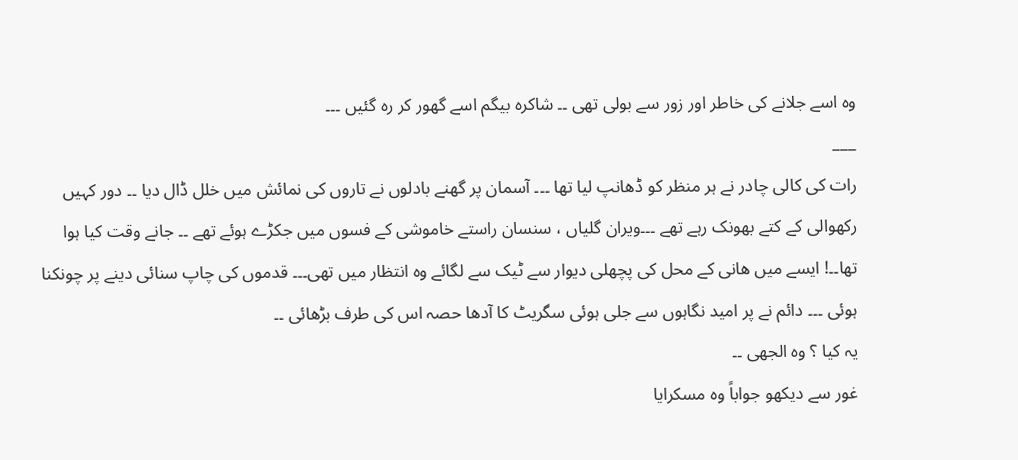وہ اسے جلانے کی خاطر اور زور سے بولی تھی ۔۔ شاکرہ بیگم اسے گھور کر رہ گئیں ۔۔۔
___
رات کی کالی چادر نے ہر منظر کو ڈھانپ لیا تھا ۔۔۔ آسمان پر گھنے بادلوں نے تاروں کی نمائش میں خلل ڈال دیا ۔۔ دور کہیں رکھوالی کے کتے بھونک رہے تھے ۔۔۔ویران گلیاں ، سنسان راستے خاموشی کے فسوں میں جکڑے ہوئے تھے ۔۔ جانے وقت کیا ہوا تھا۔۔! ایسے میں ھانی کے محل کی پچھلی دیوار سے ٹیک سے لگائے وہ انتظار میں تھی۔۔۔ قدموں کی چاپ سنائی دینے پر چونکنا ہوئی ۔۔۔ دائم نے پر امید نگاہوں سے جلی ہوئی سگریٹ کا آدھا حصہ اس کی طرف بڑھائی ۔۔
یہ کیا ؟ وہ الجھی ۔۔
غور سے دیکھو جواباً وہ مسکرایا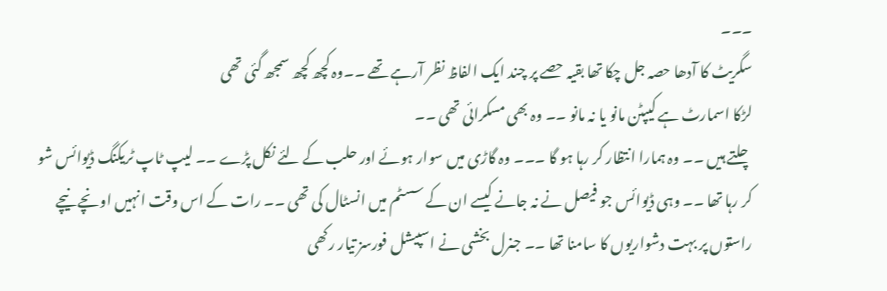۔۔۔
سگریٹ کا آدھا حصہ جل چکا تھا بقیہ حصے پر چند ایک الفاظ نظر آرہے تھے ۔۔وہ کچھ کچھ سمجھ گئی تھی
لڑکا اسمارٹ ہے کیپٹن مانو یا نہ مانو ۔۔ وہ بھی مسکرائی تھی ۔۔
چلتے ہیں ۔۔ وہ ہمارا انتظار کر رہا ہو گا ۔۔۔ وہ گاڑی میں سوار ہوئے اور حلب کے لئے نکل پڑے ۔۔ لیپ ٹاپ ٹریکنگ ڈیوائس شو کر رہا تھا ۔۔ وہی ڈیوائس جو فیصل نے نہ جانے کیسے ان کے سسٹم میں انسٹال کی تھی ۔۔ رات کے اس وقت انہیں اونچے نیچے راستوں پر بہت دشواریوں کا سامنا تھا ۔۔ جنرل بخشی نے اسپیشل فورسز تیار رکھی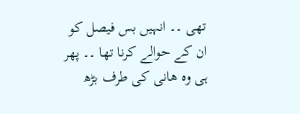تھی ۔۔ انہیں بس فیصل کو ان کے حوالے کرنا تھا ۔۔ پھر ہی وہ ھانی کی طرف بڑھ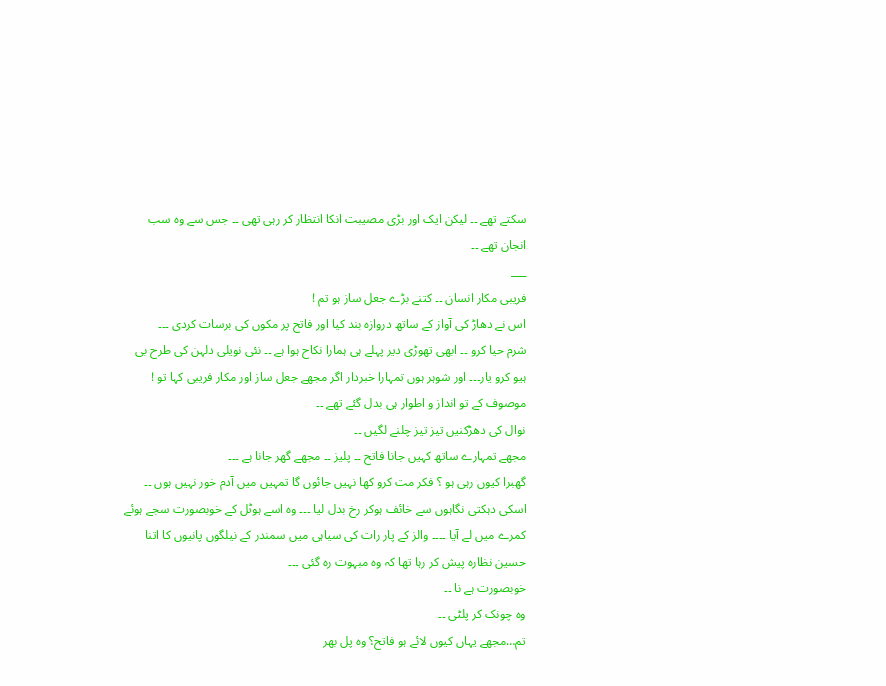سکتے تھے ۔۔ لیکن ایک اور بڑی مصیبت انکا انتظار کر رہی تھی ۔۔ جس سے وہ سب انجان تھے ۔۔
___
فریبی مکار انسان ۔۔ کتنے بڑے جعل ساز ہو تم !
اس نے دھاڑ کی آواز کے ساتھ دروازہ بند کیا اور فاتح پر مکوں کی برسات کردی ۔۔۔
شرم حیا کرو ۔۔ ابھی تھوڑی دیر پہلے ہی ہمارا نکاح ہوا ہے ۔۔ نئی نویلی دلہن کی طرح بی ہیو کرو یار۔۔۔ اور شوہر ہوں تمہارا خبردار اگر مجھے جعل ساز اور مکار فریبی کہا تو ! موصوف کے تو انداز و اطوار ہی بدل گئے تھے ۔۔
نوال کی دھڑکنیں تیز تیز چلنے لگیں ۔۔
مجھے تمہارے ساتھ کہیں جانا فاتح ۔۔ پلیز ۔۔ مجھے گھر جانا ہے ۔۔۔
گھبرا کیوں رہی ہو ؟ فکر مت کرو کھا نہیں جائوں گا تمہیں میں آدم خور نہیں ہوں ۔۔
اسکی دہکتی نگاہوں سے خائف ہوکر رخ بدل لیا ۔۔۔ وہ اسے ہوٹل کے خوبصورت سجے ہوئے کمرے میں لے آیا ۔۔۔۔ والز کے پار رات کی سیاہی میں سمندر کے نیلگوں پانیوں کا اتنا حسین نظارہ پیش کر رہا تھا کہ وہ مبہوت رہ گئی ۔۔۔
خوبصورت ہے نا ۔۔
وہ چونک کر پلٹی ۔۔
تم…مجھے یہاں کیوں لائے ہو فاتح؟ وہ پل بھر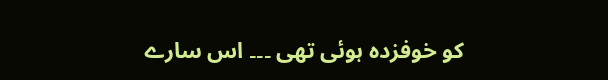کو خوفزدہ ہوئی تھی ۔۔۔ اس سارے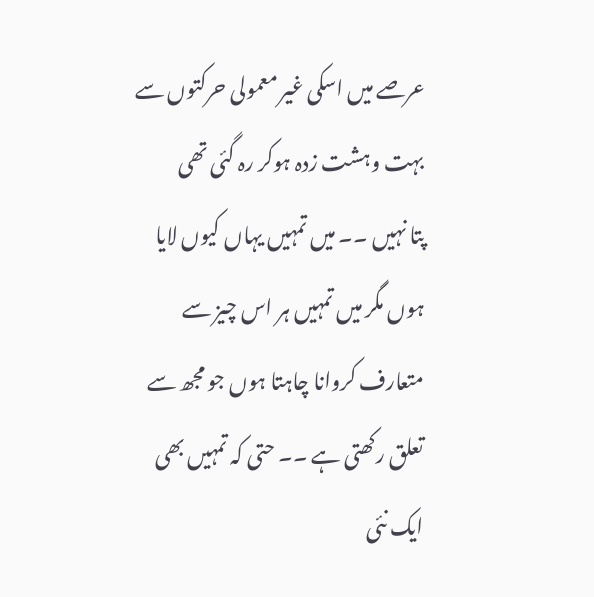عرصے میں اسکی غیر معمولی حرکتوں سے بہت وہشت زدہ ہوکر رہ گئی تھی
پتا نہیں ۔۔ میں تمہیں یہاں کیوں لایا ہوں مگر میں تمہیں ہر اس چیز سے متعارف کروانا چاہتا ہوں جو مجھ سے تعلق رکھتی ہے ۔۔ حتی کہ تمہیں بھی ایک نئی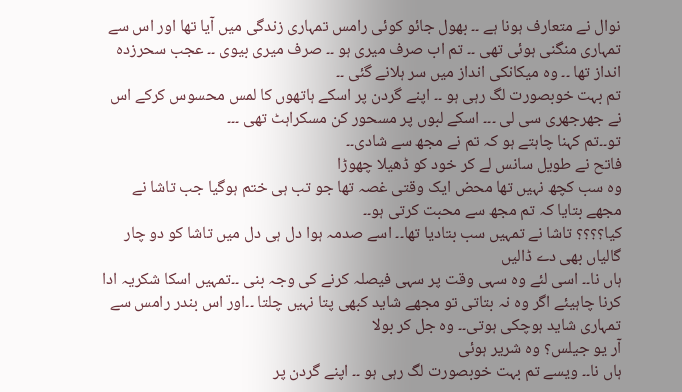نوال نے متعارف ہونا ہے ۔۔ بھول جائو کوئی رامس تمہاری زندگی میں آیا تھا اور اس سے تمہاری منگنی ہوئی تھی ۔۔ تم اب صرف میری ہو ۔۔ صرف میری بیوی ۔۔ عجب سحرزدہ انداز تھا ۔۔ وہ میکانکی انداز میں سر ہلانے گئی ۔۔
تم بہت خوبصورت لگ رہی ہو ۔۔ اپنے گردن پر اسکے ہاتھوں کا لمس محسوس کرکے اس نے جھرجھری سی لی ۔۔۔ اسکے لبوں پر مسحور کن مسکراہٹ تھی ۔۔۔
تو۔۔تم کہنا چاہتے ہو کہ تم نے مجھ سے شادی۔۔
فاتح نے طویل سانس لے کر خود کو ڈھیلا چھوڑا
وہ سب کچھ نہیں تھا محض ایک وقتی غصہ تھا جو تب ہی ختم ہوگیا جب تاشا نے مجھے بتایا کہ تم مجھ سے محبت کرتی ہو۔۔
کیا؟؟؟؟ تاشا نے تمہیں سب بتادیا تھا۔۔ اسے صدمہ ہوا دل ہی دل میں تاشا کو دو چار گالیاں بھی دے ڈالیں
ہاں نا۔۔ اسی لئے وہ سہی وقت پر سہی فیصلہ کرنے کی وجہ بنی ۔۔تمہیں اسکا شکریہ ادا کرنا چاہیئے اگر وہ نہ بتاتی تو مجھے شاید کبھی پتا نہیں چلتا ۔۔اور اس بندر رامس سے تمہاری شاید ہوچکی ہوتی۔۔ وہ جل کر بولا
آر یو جیلس؟ وہ شریر ہوئی
ہاں نا۔۔ ویسے تم بہت خوبصورت لگ رہی ہو ۔۔ اپنے گردن پر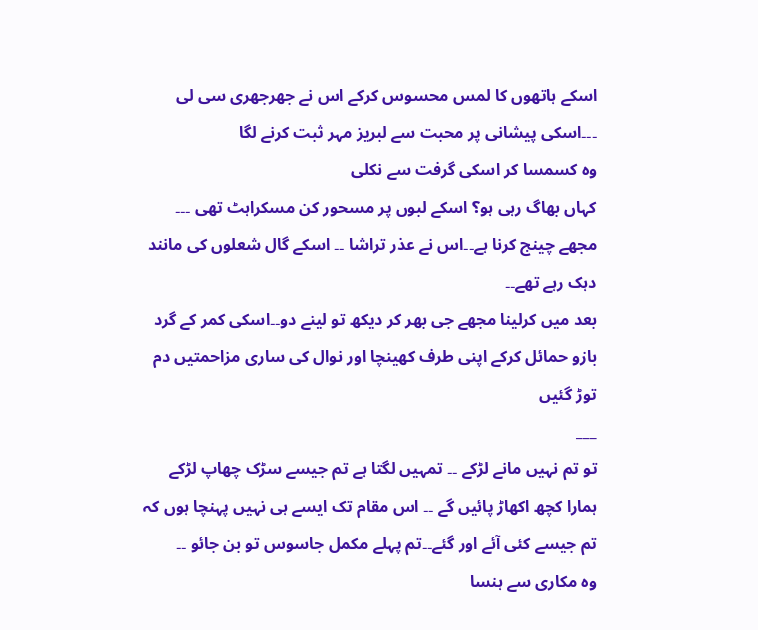اسکے ہاتھوں کا لمس محسوس کرکے اس نے جھرجھری سی لی ۔۔۔اسکی پیشانی پر محبت سے لبریز مہر ثبت کرنے لگا
وہ کسمسا کر اسکی گرفت سے نکلی
کہاں بھاگ رہی ہو؟ اسکے لبوں پر مسحور کن مسکراہٹ تھی ۔۔۔
مجھے چینج کرنا ہے۔۔اس نے عذر تراشا ۔۔ اسکے گال شعلوں کی مانند دہک رہے تھے۔۔
بعد میں کرلینا مجھے جی بھر کر دیکھ تو لینے دو۔۔اسکی کمر کے گرد بازو حمائل کرکے اپنی طرف کھینچا اور نوال کی ساری مزاحمتیں دم توڑ گئیں
___
تو تم نہیں مانے لڑکے ۔۔ تمہیں لگتا ہے تم جیسے سڑک چھاپ لڑکے ہمارا کچھ اکھاڑ پائیں گے ۔۔ اس مقام تک ایسے ہی نہیں پہنچا ہوں کہ تم جیسے کئی آئے اور گئے۔۔تم پہلے مکمل جاسوس تو بن جائو ۔۔
وہ مکاری سے ہنسا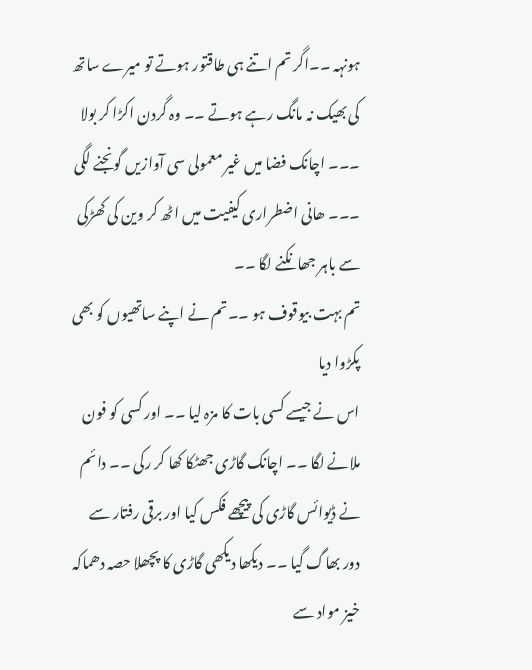ہونہہ ۔۔اگر تم اتنے ہی طاقتور ہوتے تو میرے ساتھ کی بھیک نہ مانگ رہے ہوتے ۔۔ وہ گردن اکڑا کر بولا ۔۔۔ اچانک فضا میں غیر معمولی سی آوازیں گونجنے لگی ۔۔۔ ھانی اضطراری کیفیت میں اٹھ کر وین کی کھڑکی سے باہر جھانکنے لگا ۔۔
تم بہت بیوقوف ہو ۔۔تم نے اپنے ساتھیوں کو بھی پکڑوا دیا
اس نے جیسے کسی بات کا مزہ لیا ۔۔ اور کسی کو فون ملانے لگا ۔۔ اچانک گاڑی جھٹکا کھا کر رکی ۔۔ دائم نے ڈیوائس گاڑی کی پیچھے فکس کیا اور برقی رفتار سے دور بھاگ گیا ۔۔ دیکھا دیکھی گاڑی کا پچھلا حصہ دھماکہ خیز مواد سے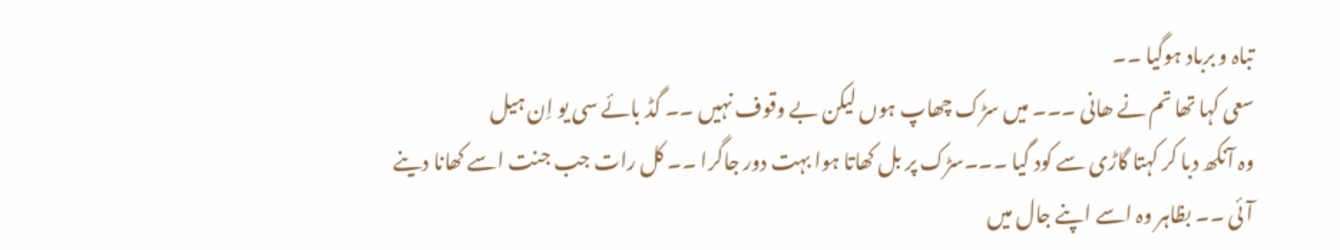تباہ و برباد ہوگیا ۔۔
سعی کہا تھا تم نے ھانی ۔۔۔ میں سڑک چھاپ ہوں لیکن بے وقوف نہیں ۔۔ گڈ بائے سی یو اِن ہیل
وہ آنکھ دبا کر کہتا گاڑی سے کود گیا ۔۔۔سڑک پر بل کھاتا ہوا بہت دور جاگرا ۔۔ کل رات جب جنت اسے کھانا دینے آئی ۔۔ بظاہر وہ اسے اپنے جال میں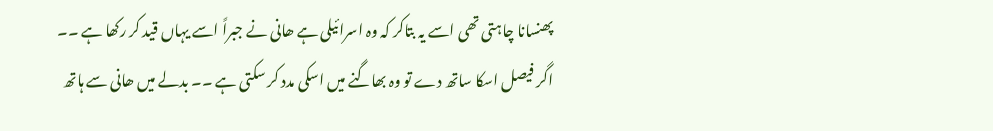پھنسانا چاہتی تھی اسے یہ بتاکر کہ وہ اسرائیلی ہے ھانی نے جبراً اسے یہاں قید کر رکھا ہے ۔۔ اگر فیصل اسکا ساتھ دے تو وہ بھاگنے میں اسکی مدد کر سکتی ہے ۔۔ بدلے میں ھانی سے ہاتھ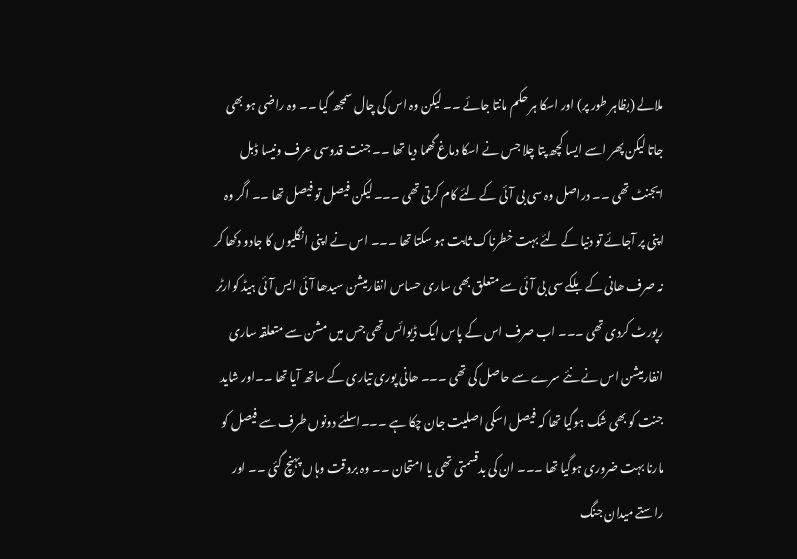ملالے (بظاہر طور پر) اور اسکا ہر حکم مانتا جائے ۔۔ لیکن وہ اس کی چال سمجھ گیا ۔۔ وہ راضی ہو بھی جاتا لیکن پھر اسے ایسا کچھ پتا چلا جس نے اسکا دماغ گھما دیا تھا ۔۔ جنت قدوسی عرف ونیسا ڈبل ایجنٹ تھی ۔۔ دراصل وہ سی بی آئی کے لئے کام کرتی تھی ۔۔۔ لیکن فیصل تو فیصل تھا ۔۔ اگر وہ اپنی پر آجائے تو دنیا کے لئے بہت خطرناک ثابت ہو سکتا تھا ۔۔۔ اس نے اپنی انگلیوں کا جادو دکھا کر نہ صرف ھانی کے بلکے سی بی آئی سے متعلق بھی ساری حساس انفارمیشن سیدھا آئی ایس آئی ہیڈ کوارٹر رپورٹ کردی تھی ۔۔۔ اب صرف اس کے پاس ایک ڈیوائس تھی جس میں مشن سے متعلقہ ساری انفارمیشن اس نے نئے سرے سے حاصل کی تھی ۔۔۔ ھانی پوری تیاری کے ساتھ آیا تھا ۔۔اور شاید جنت کو بھی شک ہوگیا تھا کہ فیصل اسکی اصلیت جان چکا ہے ۔۔۔اسلئے دونوں طرف سے فیصل کو مارنا بہت ضروری ہوگیا تھا ۔۔۔ ان کی بدقسمتی تھی یا امتحان ۔۔ وہ بروقت وہاں پہنچ گئی ۔۔ اور راستے میدان جنگ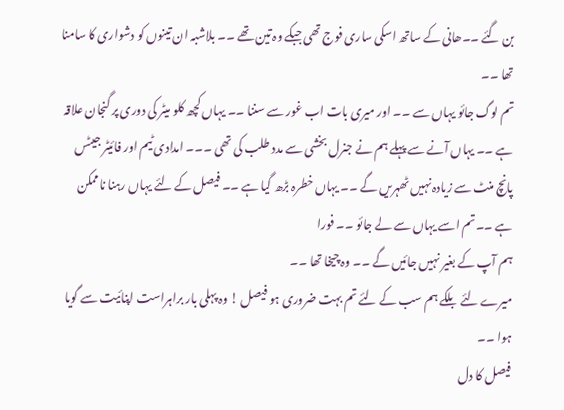بن گئے ۔۔ھانی کے ساتھ اسکی ساری فوج تھی جبکے وہ تین تھے ۔۔ بلاشبہ ان تینوں کو دشواری کا سامنا تھا ۔۔
تم لوگ جائو یہاں سے ۔۔ اور میری بات اب غور سے سننا ۔۔ یہاں کچھ کلو میٹر کی دوری پر گنجان علاقہ ہے ۔۔ یہاں آنے سے پہلے ہم نے جنرل بخشی سے مدد طلب کی تھی ۔۔۔ امدادی ٹیم اور فائیٹر جیٹس پانچ منٹ سے زیادہ نہیں ٹھہریں گے ۔۔ یہاں خطرہ بڑھ گیا ہے ۔۔ فیصل کے لئے یہاں رہنا ناممکن ہے ۔۔تم اسے یہاں سے لے جائو ۔۔ فورا
ہم آپ کے بغیر نہیں جائیں گے ۔۔ وہ چیخا تھا ۔۔
میرے لئے بلکے ہم سب کے لئے تم بہت ضروری ہو فیصل ! وہ پہلی بار براہراست اپنائیت سے گویا ہوا ۔۔
فیصل کا دل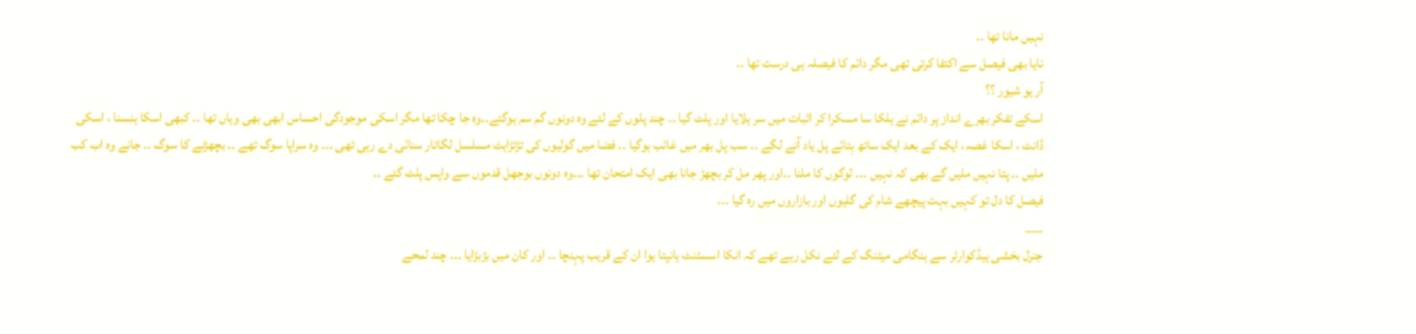نہیں مانا تھا ۔۔
نایا بھی فیصل سے اکتفا کرتی تھی مگر دائم کا فیصلہ ہی درست تھا ۔۔
آر یو شیور ؟؟
اسکے تفکر بھرے انداز پر دائم نے ہلکا سا مسکرا کر اثبات میں سر ہلایا اور پلٹ گیا ۔۔ چند پلوں کے لئے وہ دونوں گم سم ہوگئے۔۔وہ جا چکا تھا مگر اسکی موجودگی احساس ابھی بھی وہاں تھا ۔۔ کبھی اسکا ہنسنا ، اسکی ڈانٹ ، اسکا غصہ، ایک کے بعد ایک ساتھ بِتائے پل یاد آنے لگے ۔۔ سب پل بھر میں غائب ہوگیا ۔۔ فضا میں گولیوں کی تڑتڑاہٹ مسلسل لگاتار سنائی دے رہی تھی ۔۔۔ وہ سراپا سوگ تھے ۔۔ بچھڑنے کا سوگ ۔۔ جانے وہ اب کب ملیں ۔۔ پتا نہیں ملیں گے بھی کہ نہیں ۔۔۔ لوگوں کا ملنا ۔۔اور پھر مل کر بچھڑ جانا بھی ایک امتحان تھا ۔۔۔وہ دونوں بوجھل قدموں سے واپس پلٹ گئے ۔۔
فیصل کا دل تو کہیں بہت پیچھے شام کی گلیوں اور بازاروں میں رہ گیا ۔۔۔
___
جنرل بخشی ہیڈکوارٹر سے ہنگامی میٹنگ کے لئے نکل رہے تھے کہ انکا اسسٹنٹ ہانپتا ہوا ان کے قریب پہنچا ۔۔ اور کان میں بڑبڑایا ۔۔۔ چند لمحے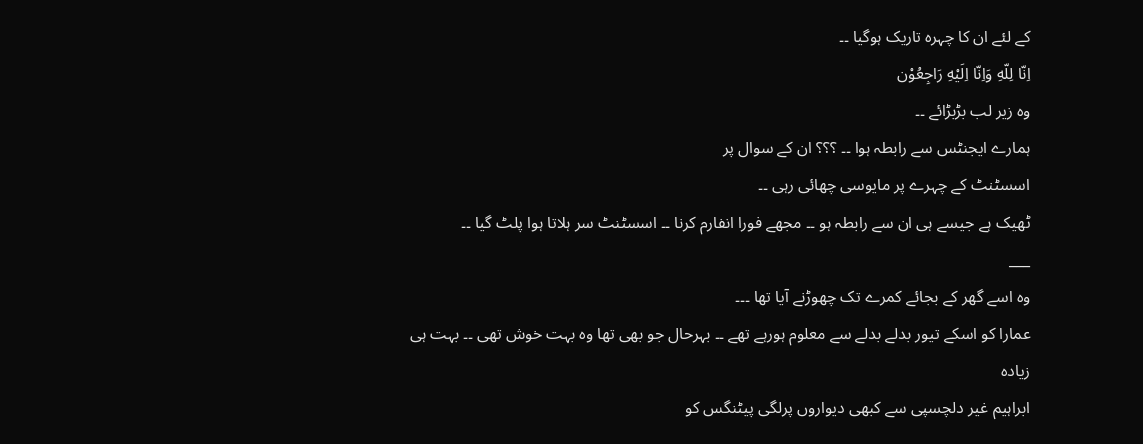کے لئے ان کا چہرہ تاریک ہوگیا ۔۔
اِنّا لِلّهِ وَاِنّا اِلَيْهِ رَاجِعُوْن
وہ زیر لب بڑبڑائے ۔۔
ہمارے ایجنٹس سے رابطہ ہوا ۔۔ ؟؟؟ ان کے سوال پر
اسسٹنٹ کے چہرے پر مایوسی چھائی رہی ۔۔
ٹھیک ہے جیسے ہی ان سے رابطہ ہو ۔۔ مجھے فورا انفارم کرنا ۔۔ اسسٹنٹ سر ہلاتا ہوا پلٹ گیا ۔۔
___
وہ اسے گھر کے بجائے کمرے تک چھوڑنے آیا تھا ۔۔۔
عمارا کو اسکے تیور بدلے بدلے سے معلوم ہورہے تھے ۔۔ بہرحال جو بھی تھا وہ بہت خوش تھی ۔۔ بہت ہی زیادہ
ابراہیم غیر دلچسپی سے کبھی دیواروں پرلگی پیٹنگس کو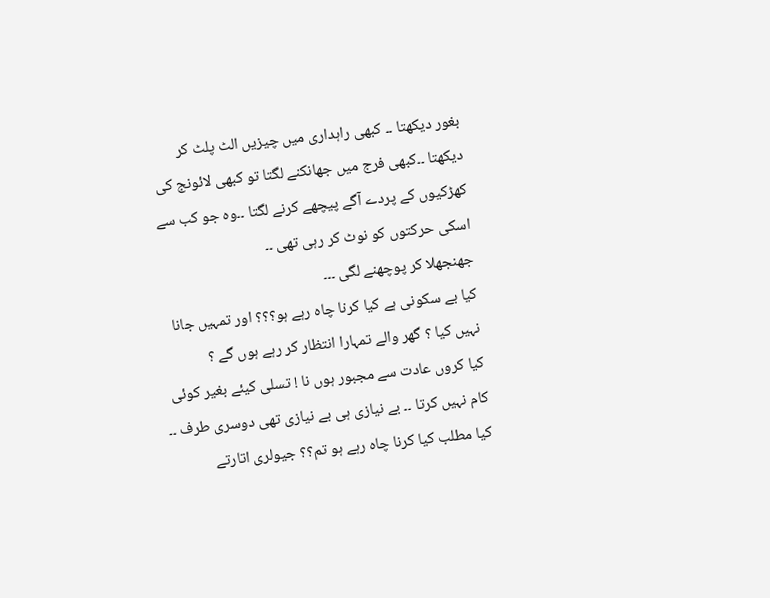بغور دیکھتا ۔۔ کبھی راہداری میں چیزیں الٹ پلٹ کر دیکھتا ۔۔کبھی فرج میں جھانکنے لگتا تو کبھی لائونج کی کھڑکیوں کے پردے آگے پیچھے کرنے لگتا ۔۔وہ جو کب سے اسکی حرکتوں کو نوٹ کر رہی تھی ۔۔
جھنجھلا کر پوچھنے لگی ۔۔۔
کیا بے سکونی ہے کیا کرنا چاہ رہے ہو؟؟؟ اور تمہیں جانا نہیں کیا ؟ گھر والے تمہارا انتظار کر رہے ہوں گے ؟
کیا کروں عادت سے مجبور ہوں نا ! تسلی کیئے بغیر کوئی کام نہیں کرتا ۔۔ بے نیازی ہی بے نیازی تھی دوسری طرف ۔۔
کیا مطلب کیا کرنا چاہ رہے ہو تم؟؟ جیولری اتارتے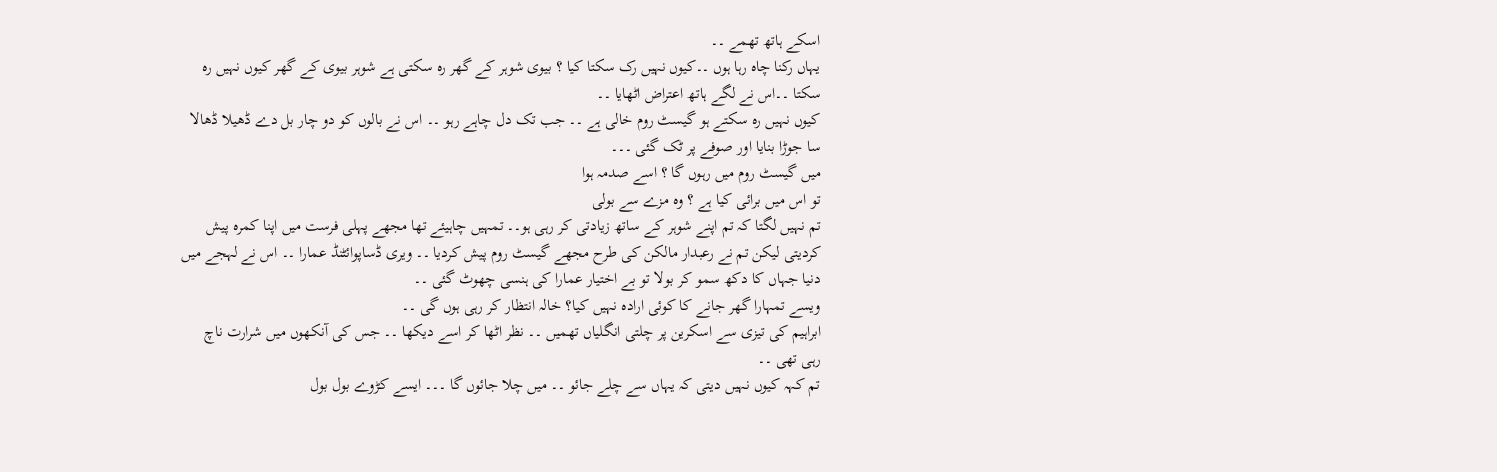اسکے ہاتھ تھمے ۔۔
یہاں رکنا چاہ رہا ہوں ۔۔کیوں نہیں رک سکتا کیا ؟ بیوی شوہر کے گھر رہ سکتی ہے شوہر بیوی کے گھر کیوں نہیں رہ سکتا ۔۔اس نے لگے ہاتھ اعتراض اٹھایا ۔۔
کیوں نہیں رہ سکتے ہو گیسٹ روم خالی ہے ۔۔ جب تک دل چاہے رہو ۔۔ اس نے بالوں کو دو چار بل دے ڈھیلا ڈھالا سا جوڑا بنایا اور صوفے پر ٹک گئی ۔۔۔
میں گیسٹ روم میں رہوں گا ؟ اسے صدمہ ہوا
تو اس میں برائی کیا ہے ؟ وہ مزے سے بولی
تم نہیں لگتا کہ تم اپنے شوہر کے ساتھ زیادتی کر رہی ہو۔۔ تمہیں چاہیئے تھا مجھے پہلی فرست میں اپنا کمرہ پیش کردیتی لیکن تم نے رعبدار مالکن کی طرح مجھے گیسٹ روم پیش کردیا ۔۔ ویری ڈساپوائٹنڈ عمارا ۔۔ اس نے لہجے میں دنیا جہاں کا دکھ سمو کر بولا تو بے اختیار عمارا کی ہنسی چھوٹ گئی ۔۔
ویسے تمہارا گھر جانے کا کوئی ارادہ نہیں کیا؟ خالہ انتظار کر رہی ہوں گی ۔۔
ابراہیم کی تیزی سے اسکرین پر چلتی انگلیاں تھمیں ۔۔ نظر اٹھا کر اسے دیکھا ۔۔ جس کی آنکھوں میں شرارت ناچ رہی تھی ۔۔
تم کہہ کیوں نہیں دیتی کہ یہاں سے چلے جائو ۔۔ میں چلا جائوں گا ۔۔۔ ایسے کڑوے بول بول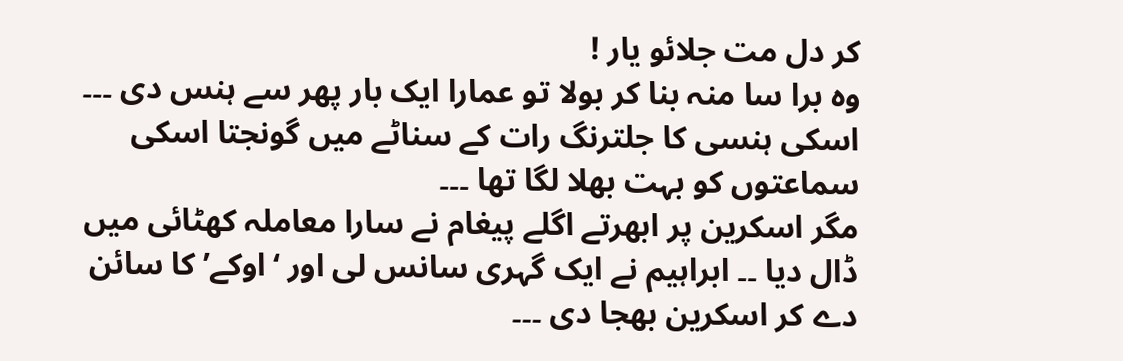کر دل مت جلائو یار !
وہ برا سا منہ بنا کر بولا تو عمارا ایک بار پھر سے ہنس دی ۔۔۔ اسکی ہنسی کا جلترنگ رات کے سناٹے میں گونجتا اسکی سماعتوں کو بہت بھلا لگا تھا ۔۔۔
مگر اسکرین پر ابھرتے اگلے پیغام نے سارا معاملہ کھٹائی میں ڈال دیا ۔۔ ابراہیم نے ایک گہری سانس لی اور ‘اوکے’ کا سائن دے کر اسکرین بھجا دی ۔۔۔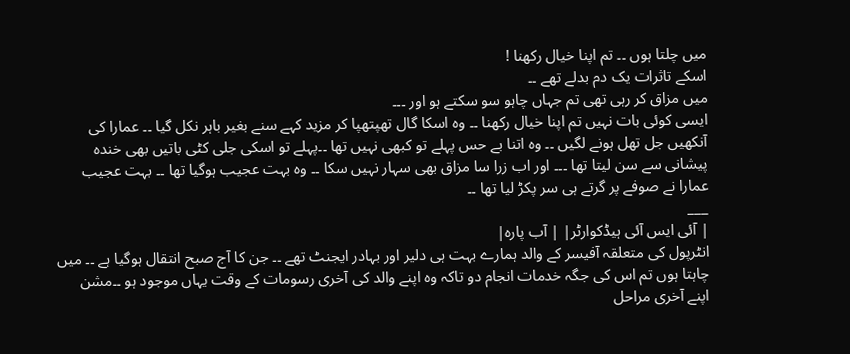میں چلتا ہوں ۔۔ تم اپنا خیال رکھنا !
اسکے تاثرات یک دم بدلے تھے ۔۔
میں مزاق کر رہی تھی تم جہاں چاہو سو سکتے ہو اور ۔۔۔
ایسی کوئی بات نہیں تم اپنا خیال رکھنا ۔۔ وہ اسکا گال تھپتھپا کر مزید کہے سنے بغیر باہر نکل گیا ۔۔ عمارا کی آنکھیں جل تھل ہونے لگیں ۔۔ وہ اتنا بے حس پہلے تو کبھی نہیں تھا ۔۔پہلے تو اسکی جلی کٹی باتیں بھی خندہ پیشانی سے سن لیتا تھا ۔۔۔ اور اب زرا سا مزاق بھی سہار نہیں سکا ۔۔ وہ بہت عجیب ہوگیا تھا ۔۔ بہت عجیب
عمارا نے صوفے پر گرتے ہی سر پکڑ لیا تھا ۔۔
___
| آئی ایس آئی ہیڈکوارٹر| | آب پارہ|
انٹرپول کی متعلقہ آفیسر کے والد ہمارے بہت ہی دلیر اور بہادر ایجنٹ تھے ۔۔ جن کا آج صبح انتقال ہوگیا ہے ۔۔ میں چاہتا ہوں تم اس کی جگہ خدمات انجام دو تاکہ وہ اپنے والد کی آخری رسومات کے وقت یہاں موجود ہو ۔۔مشن اپنے آخری مراحل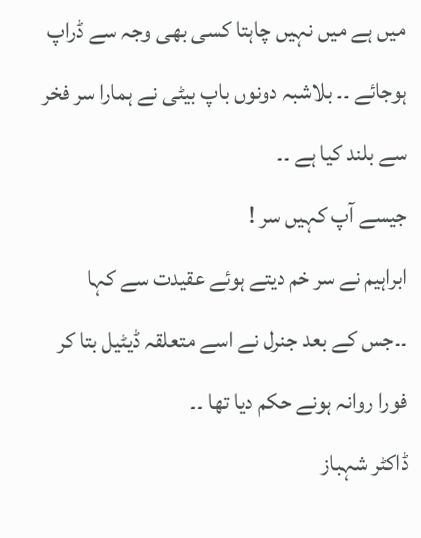میں ہے میں نہیں چاہتا کسی بھی وجہ سے ڈراپ ہوجائے ۔۔ بلاشبہ دونوں باپ بیٹی نے ہمارا سر فخر سے بلند کیا ہے ۔۔
جیسے آپ کہیں سر !
ابراہیم نے سر خم دیتے ہوئے عقیدت سے کہا ۔۔جس کے بعد جنرل نے اسے متعلقہ ڈیٹیل بتا کر فورا روانہ ہونے حکم دیا تھا ۔۔
ڈاکٹر شہباز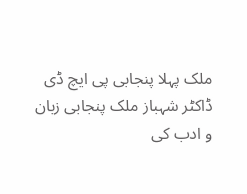ملک پہلا پنجابی پی ایچ ڈی
ڈاکٹر شہباز ملک پنجابی زبان و ادب کی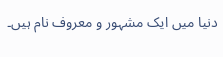دنیا میں ایک مشہور و معروف نام ہیں۔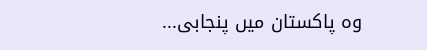وہ پاکستان میں پنجابی...